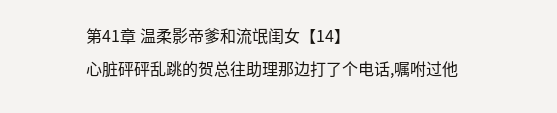第41章 温柔影帝爹和流氓闺女【14】
心脏砰砰乱跳的贺总往助理那边打了个电话,嘱咐过他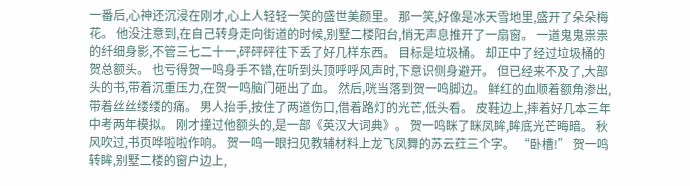一番后,心神还沉浸在刚才,心上人轻轻一笑的盛世美颜里。 那一笑,好像是冰天雪地里,盛开了朵朵梅花。 他没注意到,在自己转身走向街道的时候,别墅二楼阳台,悄无声息推开了一扇窗。 一道鬼鬼祟祟的纤细身影,不管三七二十一,砰砰砰往下丢了好几样东西。 目标是垃圾桶。 却正中了经过垃圾桶的贺总额头。 也亏得贺一鸣身手不错,在听到头顶呼呼风声时,下意识侧身避开。 但已经来不及了,大部头的书,带着沉重压力,在贺一鸣脑门砸出了血。 然后,咣当落到贺一鸣脚边。 鲜红的血顺着额角渗出,带着丝丝缕缕的痛。 男人抬手,按住了两道伤口,借着路灯的光芒,低头看。 皮鞋边上,摔着好几本三年中考两年模拟。 刚才撞过他额头的,是一部《英汉大词典》。 贺一鸣眯了眯凤眸,眸底光芒晦暗。 秋风吹过,书页哗啦啦作响。 贺一鸣一眼扫见教辅材料上龙飞凤舞的苏云荭三个字。 “卧槽!” 贺一鸣转眸,别墅二楼的窗户边上,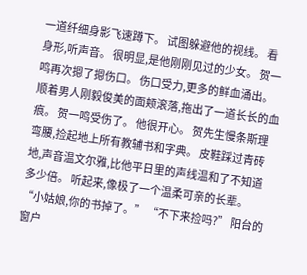一道纤细身影飞速蹲下。 试图躲避他的视线。 看身形,听声音。 很明显,是他刚刚见过的少女。 贺一鸣再次摁了摁伤口。 伤口受力,更多的鲜血涌出。 顺着男人刚毅俊美的面颊滚落,拖出了一道长长的血痕。 贺一鸣受伤了。 他很开心。 贺先生慢条斯理弯腰,捡起地上所有教辅书和字典。 皮鞋踩过青砖地,声音温文尔雅,比他平日里的声线温和了不知道多少倍。 听起来,像极了一个温柔可亲的长辈。 “小姑娘,你的书掉了。” “不下来捡吗?” 阳台的窗户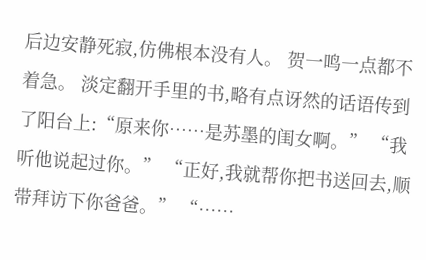后边安静死寂,仿佛根本没有人。 贺一鸣一点都不着急。 淡定翻开手里的书,略有点讶然的话语传到了阳台上:“原来你……是苏墨的闺女啊。” “我听他说起过你。” “正好,我就帮你把书送回去,顺带拜访下你爸爸。” “……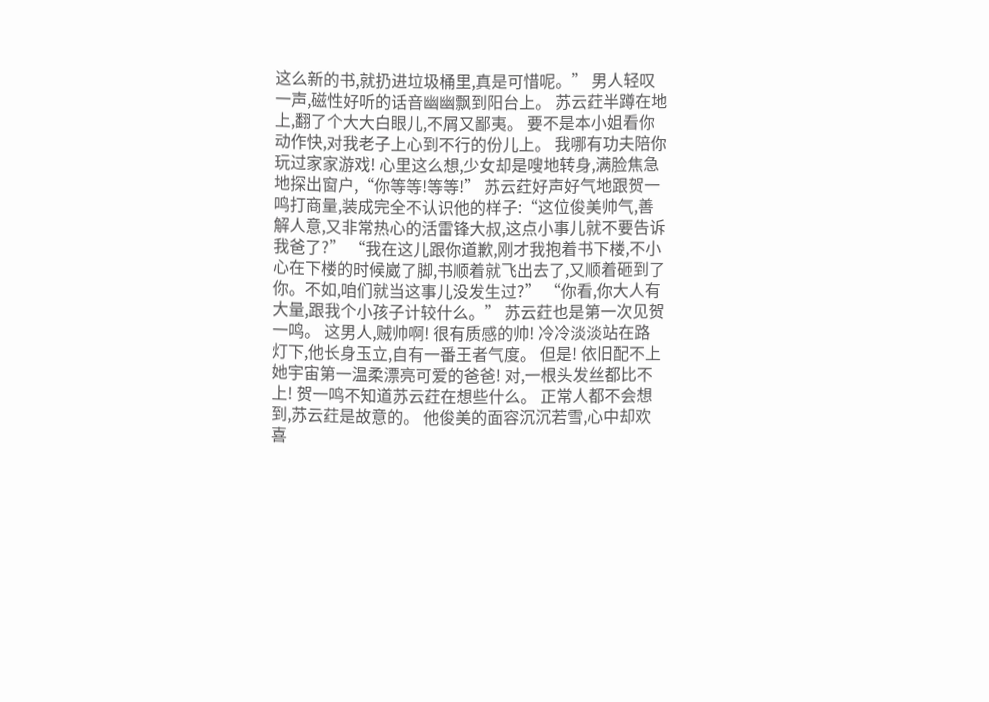这么新的书,就扔进垃圾桶里,真是可惜呢。” 男人轻叹一声,磁性好听的话音幽幽飘到阳台上。 苏云荭半蹲在地上,翻了个大大白眼儿,不屑又鄙夷。 要不是本小姐看你动作快,对我老子上心到不行的份儿上。 我哪有功夫陪你玩过家家游戏! 心里这么想,少女却是嗖地转身,满脸焦急地探出窗户,“你等等!等等!” 苏云荭好声好气地跟贺一鸣打商量,装成完全不认识他的样子:“这位俊美帅气,善解人意,又非常热心的活雷锋大叔,这点小事儿就不要告诉我爸了?” “我在这儿跟你道歉,刚才我抱着书下楼,不小心在下楼的时候崴了脚,书顺着就飞出去了,又顺着砸到了你。不如,咱们就当这事儿没发生过?” “你看,你大人有大量,跟我个小孩子计较什么。” 苏云荭也是第一次见贺一鸣。 这男人,贼帅啊! 很有质感的帅! 冷冷淡淡站在路灯下,他长身玉立,自有一番王者气度。 但是! 依旧配不上她宇宙第一温柔漂亮可爱的爸爸! 对,一根头发丝都比不上! 贺一鸣不知道苏云荭在想些什么。 正常人都不会想到,苏云荭是故意的。 他俊美的面容沉沉若雪,心中却欢喜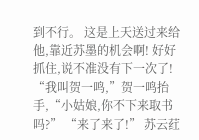到不行。 这是上天送过来给他,靠近苏墨的机会啊! 好好抓住,说不准没有下一次了! “我叫贺一鸣,”贺一鸣抬手,“小姑娘,你不下来取书吗?” “来了来了!” 苏云荭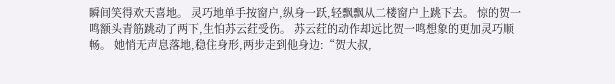瞬间笑得欢天喜地。 灵巧地单手按窗户,纵身一跃,轻飘飘从二楼窗户上跳下去。 惊的贺一鸣额头青筋跳动了两下,生怕苏云荭受伤。 苏云荭的动作却远比贺一鸣想象的更加灵巧顺畅。 她悄无声息落地,稳住身形,两步走到他身边:“贺大叔,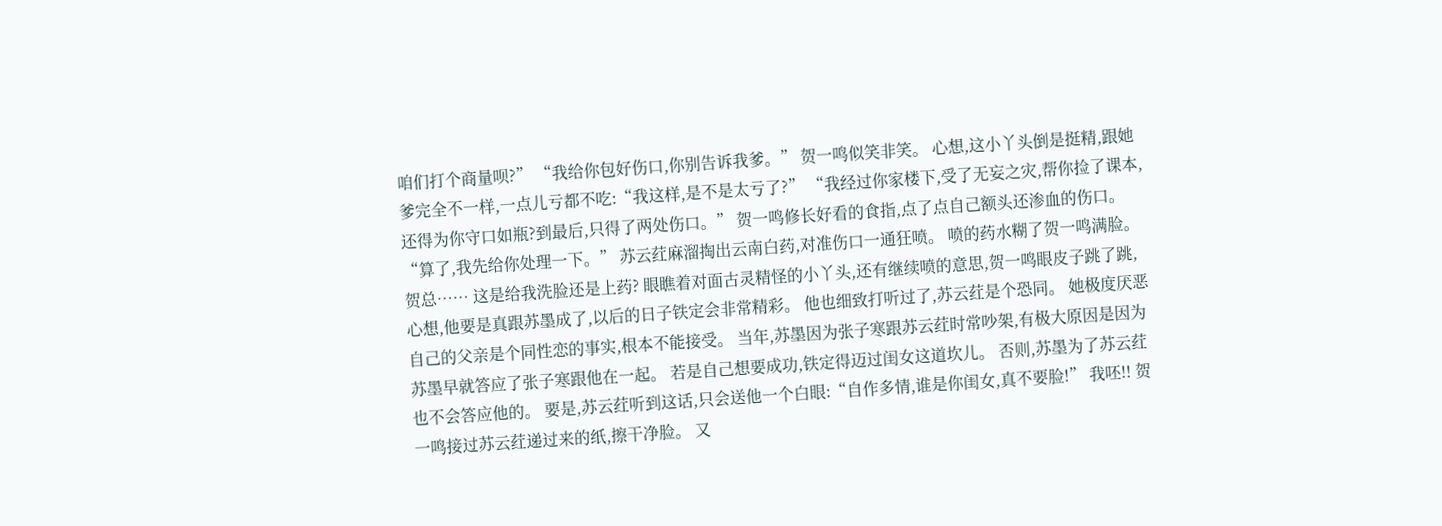咱们打个商量呗?” “我给你包好伤口,你别告诉我爹。” 贺一鸣似笑非笑。 心想,这小丫头倒是挺精,跟她爹完全不一样,一点儿亏都不吃:“我这样,是不是太亏了?” “我经过你家楼下,受了无妄之灾,帮你捡了课本,还得为你守口如瓶?到最后,只得了两处伤口。” 贺一鸣修长好看的食指,点了点自己额头还渗血的伤口。 “算了,我先给你处理一下。” 苏云荭麻溜掏出云南白药,对准伤口一通狂喷。 喷的药水糊了贺一鸣满脸。 贺总…… 这是给我洗脸还是上药? 眼瞧着对面古灵精怪的小丫头,还有继续喷的意思,贺一鸣眼皮子跳了跳,心想,他要是真跟苏墨成了,以后的日子铁定会非常精彩。 他也细致打听过了,苏云荭是个恐同。 她极度厌恶自己的父亲是个同性恋的事实,根本不能接受。 当年,苏墨因为张子寒跟苏云荭时常吵架,有极大原因是因为苏墨早就答应了张子寒跟他在一起。 若是自己想要成功,铁定得迈过闺女这道坎儿。 否则,苏墨为了苏云荭也不会答应他的。 要是,苏云荭听到这话,只会送他一个白眼:“自作多情,谁是你闺女,真不要脸!” 我呸!! 贺一鸣接过苏云荭递过来的纸,擦干净脸。 又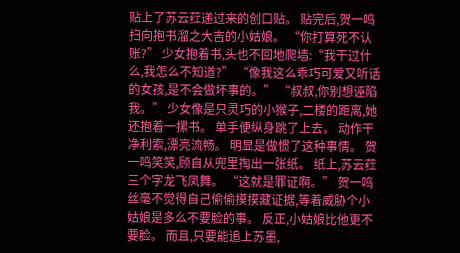贴上了苏云荭递过来的创口贴。 贴完后,贺一鸣扫向抱书溜之大吉的小姑娘。 “你打算死不认账?” 少女抱着书,头也不回地爬墙:“我干过什么,我怎么不知道?” “像我这么乖巧可爱又听话的女孩,是不会做坏事的。” “叔叔,你别想诬陷我。” 少女像是只灵巧的小猴子,二楼的距离,她还抱着一摞书。 单手便纵身跳了上去。 动作干净利索,漂亮流畅。 明显是做惯了这种事情。 贺一鸣笑笑,顾自从兜里掏出一张纸。 纸上,苏云荭三个字龙飞凤舞。 “这就是罪证啊。” 贺一鸣丝毫不觉得自己偷偷摸摸藏证据,等着威胁个小姑娘是多么不要脸的事。 反正,小姑娘比他更不要脸。 而且,只要能追上苏墨,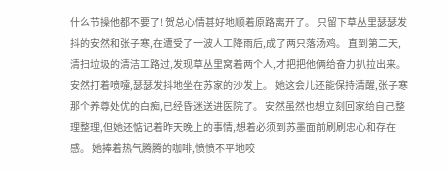什么节操他都不要了! 贺总心情甚好地顺着原路离开了。 只留下草丛里瑟瑟发抖的安然和张子寒,在遭受了一波人工降雨后,成了两只落汤鸡。 直到第二天,清扫垃圾的清洁工路过,发现草丛里窝着两个人,才把把他俩给奋力扒拉出来。 安然打着喷嚏,瑟瑟发抖地坐在苏家的沙发上。 她这会儿还能保持清醒,张子寒那个养尊处优的白痴,已经昏迷送进医院了。 安然虽然也想立刻回家给自己整理整理,但她还惦记着昨天晚上的事情,想着必须到苏墨面前刷刷忠心和存在感。 她捧着热气腾腾的咖啡,愤愤不平地咬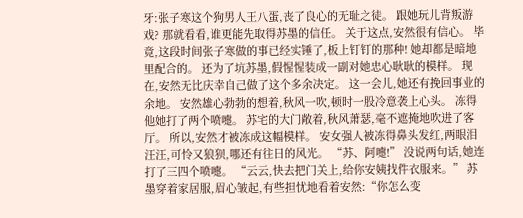牙:张子寒这个狗男人王八蛋,丧了良心的无耻之徒。 跟她玩儿背叛游戏? 那就看看,谁更能先取得苏墨的信任。 关于这点,安然很有信心。 毕竟,这段时间张子寒做的事已经实锤了,板上钉钉的那种! 她却都是暗地里配合的。 还为了坑苏墨,假惺惺装成一副对她忠心耿耿的模样。 现在,安然无比庆幸自己做了这个多余决定。 这一会儿,她还有挽回事业的余地。 安然雄心勃勃的想着,秋风一吹,顿时一股冷意袭上心头。 冻得他她打了两个喷嚏。 苏宅的大门敞着,秋风萧瑟,毫不遮掩地吹进了客厅。 所以,安然才被冻成这幅模样。 安女强人被冻得鼻头发红,两眼泪汪汪,可怜又狼狈,哪还有往日的风光。 “苏、阿嚏!” 没说两句话,她连打了三四个喷嚏。 “云云,快去把门关上,给你安姨找件衣服来。” 苏墨穿着家居服,眉心皱起,有些担忧地看着安然:“你怎么变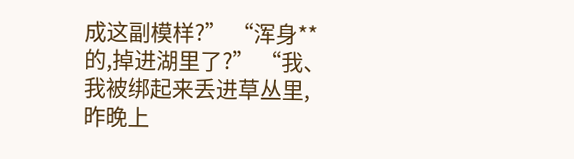成这副模样?” “浑身**的,掉进湖里了?” “我、我被绑起来丢进草丛里,昨晚上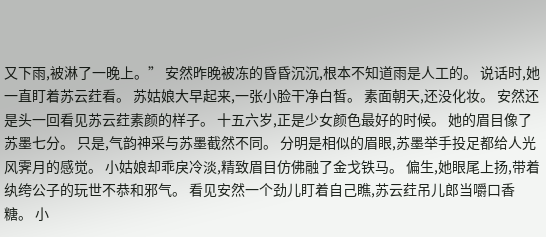又下雨,被淋了一晚上。” 安然昨晚被冻的昏昏沉沉,根本不知道雨是人工的。 说话时,她一直盯着苏云荭看。 苏姑娘大早起来,一张小脸干净白皙。 素面朝天,还没化妆。 安然还是头一回看见苏云荭素颜的样子。 十五六岁,正是少女颜色最好的时候。 她的眉目像了苏墨七分。 只是,气韵神采与苏墨截然不同。 分明是相似的眉眼,苏墨举手投足都给人光风霁月的感觉。 小姑娘却乖戾冷淡,精致眉目仿佛融了金戈铁马。 偏生,她眼尾上扬,带着纨绔公子的玩世不恭和邪气。 看见安然一个劲儿盯着自己瞧,苏云荭吊儿郎当嚼口香糖。 小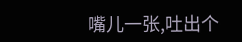嘴儿一张,吐出个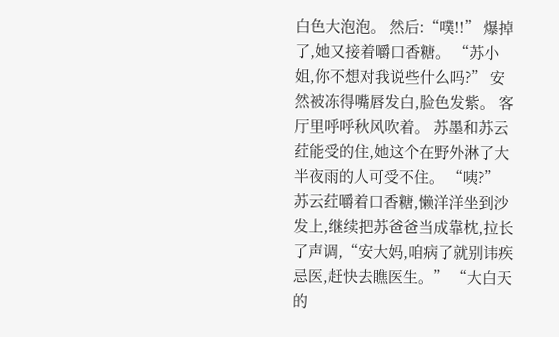白色大泡泡。 然后:“噗!!” 爆掉了,她又接着嚼口香糖。 “苏小姐,你不想对我说些什么吗?” 安然被冻得嘴唇发白,脸色发紫。 客厅里呼呼秋风吹着。 苏墨和苏云荭能受的住,她这个在野外淋了大半夜雨的人可受不住。 “咦?” 苏云荭嚼着口香糖,懒洋洋坐到沙发上,继续把苏爸爸当成靠枕,拉长了声调,“安大妈,咱病了就别讳疾忌医,赶快去瞧医生。” “大白天的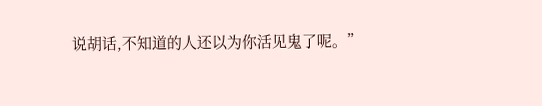说胡话,不知道的人还以为你活见鬼了呢。”